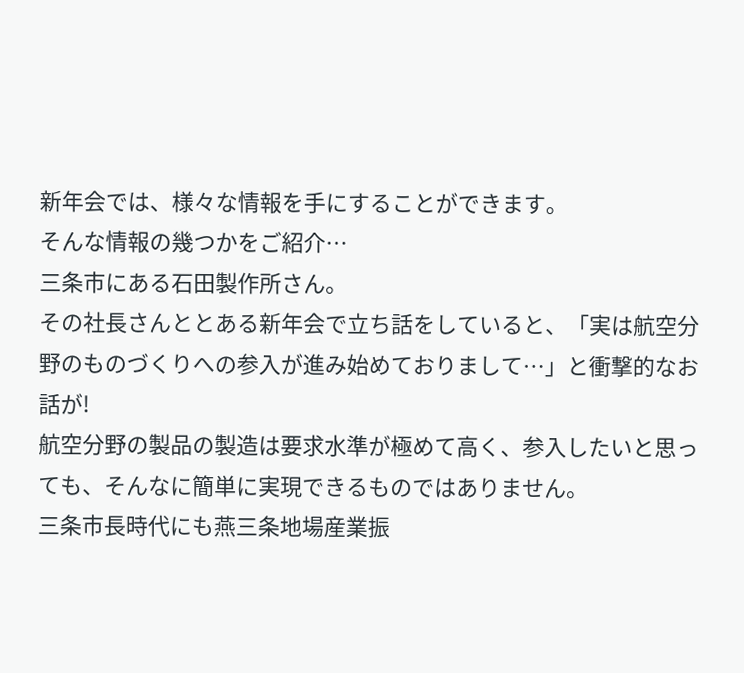新年会では、様々な情報を手にすることができます。
そんな情報の幾つかをご紹介…
三条市にある石田製作所さん。
その社長さんととある新年会で立ち話をしていると、「実は航空分野のものづくりへの参入が進み始めておりまして…」と衝撃的なお話が!
航空分野の製品の製造は要求水準が極めて高く、参入したいと思っても、そんなに簡単に実現できるものではありません。
三条市長時代にも燕三条地場産業振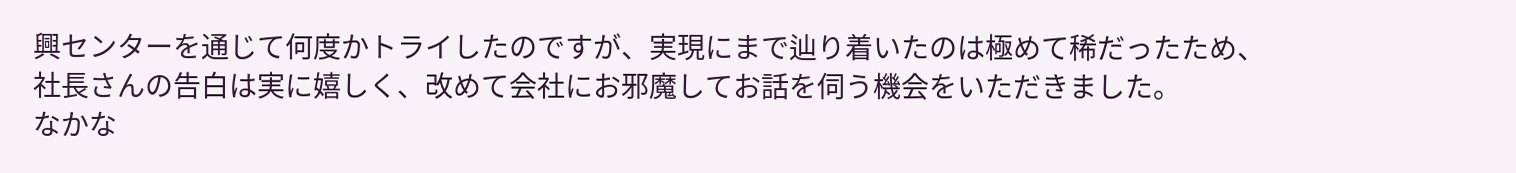興センターを通じて何度かトライしたのですが、実現にまで辿り着いたのは極めて稀だったため、社長さんの告白は実に嬉しく、改めて会社にお邪魔してお話を伺う機会をいただきました。
なかな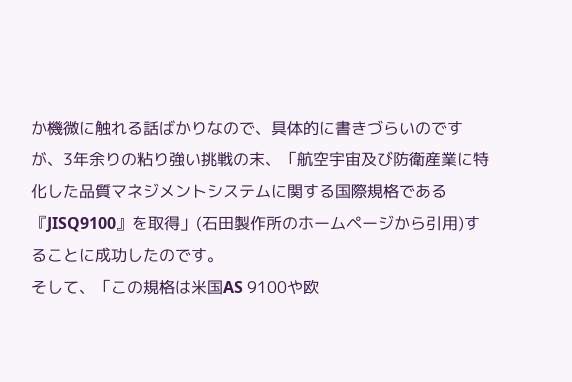か機微に触れる話ばかりなので、具体的に書きづらいのですが、3年余りの粘り強い挑戦の末、「航空宇宙及び防衛産業に特化した品質マネジメントシステムに関する国際規格である『JISQ9100』を取得」(石田製作所のホームページから引用)することに成功したのです。
そして、「この規格は米国AS 9100や欧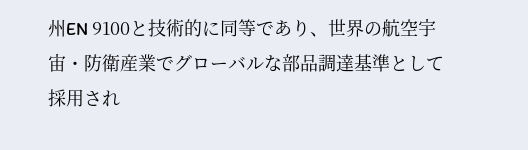州EN 9100と技術的に同等であり、世界の航空宇宙・防衛産業でグローバルな部品調達基準として採用され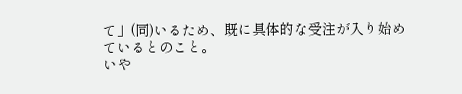て」(同)いるため、既に具体的な受注が入り始めているとのこと。
いや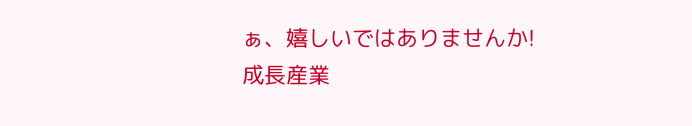ぁ、嬉しいではありませんか!
成長産業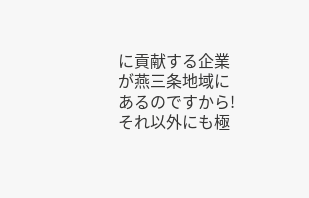に貢献する企業が燕三条地域にあるのですから!
それ以外にも極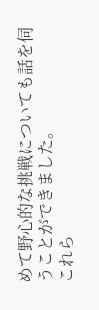めて野心的な挑戦についても話を伺うことができました。
これら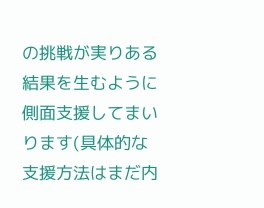の挑戦が実りある結果を生むように側面支援してまいります(具体的な支援方法はまだ内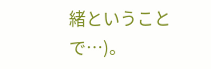緒ということで…)。